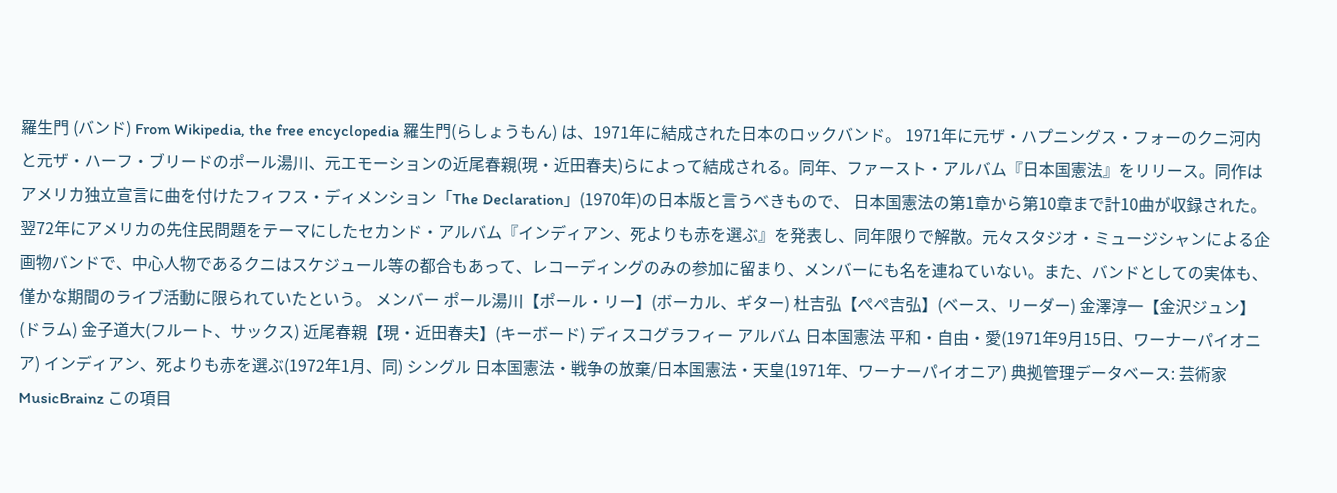羅生門 (バンド) From Wikipedia, the free encyclopedia 羅生門(らしょうもん) は、1971年に結成された日本のロックバンド。 1971年に元ザ・ハプニングス・フォーのクニ河内と元ザ・ハーフ・ブリードのポール湯川、元エモーションの近尾春親(現・近田春夫)らによって結成される。同年、ファースト・アルバム『日本国憲法』をリリース。同作はアメリカ独立宣言に曲を付けたフィフス・ディメンション「The Declaration」(1970年)の日本版と言うべきもので、 日本国憲法の第1章から第10章まで計10曲が収録された。翌72年にアメリカの先住民問題をテーマにしたセカンド・アルバム『インディアン、死よりも赤を選ぶ』を発表し、同年限りで解散。元々スタジオ・ミュージシャンによる企画物バンドで、中心人物であるクニはスケジュール等の都合もあって、レコーディングのみの参加に留まり、メンバーにも名を連ねていない。また、バンドとしての実体も、僅かな期間のライブ活動に限られていたという。 メンバー ポール湯川【ポール・リー】(ボーカル、ギター) 杜吉弘【ぺぺ吉弘】(ベース、リーダー) 金澤淳一【金沢ジュン】(ドラム) 金子道大(フルート、サックス) 近尾春親【現・近田春夫】(キーボード) ディスコグラフィー アルバム 日本国憲法 平和・自由・愛(1971年9月15日、ワーナーパイオニア) インディアン、死よりも赤を選ぶ(1972年1月、同) シングル 日本国憲法・戦争の放棄/日本国憲法・天皇(1971年、ワーナーパイオニア) 典拠管理データベース: 芸術家 MusicBrainz この項目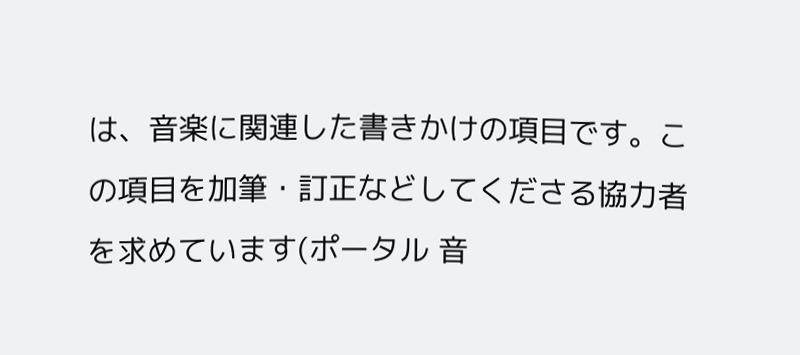は、音楽に関連した書きかけの項目です。この項目を加筆・訂正などしてくださる協力者を求めています(ポータル 音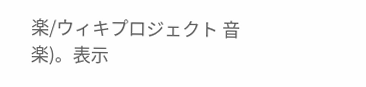楽/ウィキプロジェクト 音楽)。表示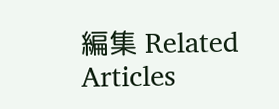編集 Related Articles